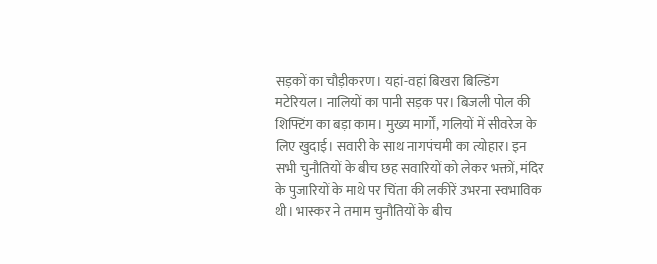सड़कों का चौड़ीकरण। यहां-वहां बिखरा बिल्डिंग मटेरियल। नालियों का पानी सड़क पर। बिजली पोल की शिफ्टिंग का बड़ा काम। मुख्य मार्गों, गलियों में सीवरेज के लिए खुदाई। सवारी के साथ नागपंचमी का त्योहार। इन सभी चुनौतियों के बीच छह सवारियों को लेकर भक्तों, मंदिर के पुजारियों के माथे पर चिंता की लकीरें उभरना स्वभाविक थी। भास्कर ने तमाम चुनौतियों के बीच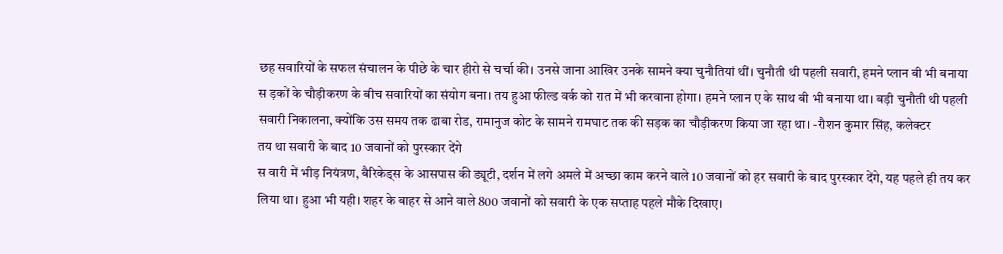छह सवारियों के सफल संचालन के पीछे के चार हीरो से चर्चा की। उनसे जाना आखिर उनके सामने क्या चुनौतियां थीं। चुनौती थी पहली सवारी, हमने प्लान बी भी बनाया
स ड़कों के चौड़ीकरण के बीच सवारियों का संयोग बना। तय हुआ फील्ड वर्क को रात में भी करवाना होगा। हमने प्लान ए के साथ बी भी बनाया था। बड़ी चुनौती थी पहली सवारी निकालना, क्योंकि उस समय तक ढाबा रोड, रामानुज कोट के सामने रामघाट तक की सड़क का चौड़ीकरण किया जा रहा था। -रौशन कुमार सिंह, कलेक्टर
तय था सवारी के बाद 10 जवानों को पुरस्कार देंगे
स वारी में भीड़ नियंत्रण, बैरिकेड्स के आसपास की ड्यूटी, दर्शन में लगे अमले में अच्छा काम करने वाले 10 जवानों को हर सवारी के बाद पुरस्कार देंगे, यह पहले ही तय कर लिया था। हुआ भी यही। शहर के बाहर से आने वाले 800 जवानों को सवारी के एक सप्ताह पहले मौके दिखाए।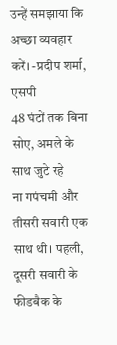उन्हें समझाया कि अच्छा व्यवहार करें। -प्रदीप शर्मा, एसपी
48 घंटों तक बिना सोए, अमले के साथ जुटे रहे
ना गपंचमी और तीसरी सवारी एक साथ थी। पहली, दूसरी सवारी के फीडबैक के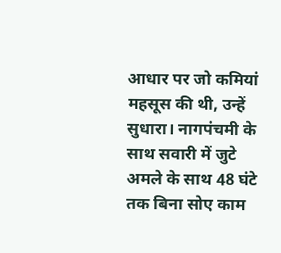आधार पर जो कमियां महसूस की थी, उन्हें सुधारा। नागपंचमी के साथ सवारी में जुटे अमले के साथ 48 घंटे तक बिना सोए काम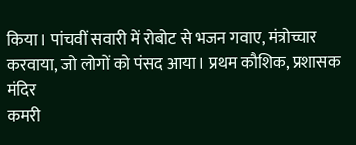किया। पांचवीं सवारी में रोबोट से भजन गवाए, मंत्रोच्चार करवाया, जो लोगों को पंसद आया। प्रथम कौशिक, प्रशासक मंदिर
कमरी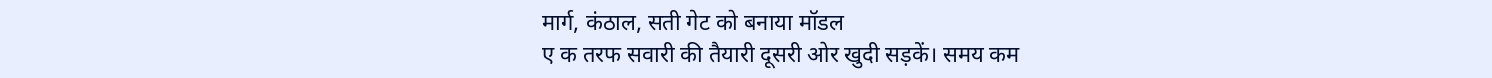मार्ग, कंठाल, सती गेट को बनाया मॉडल
ए क तरफ सवारी की तैयारी दूसरी ओर खुदी सड़कें। समय कम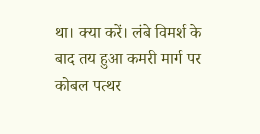था। क्या करें। लंबे विमर्श के बाद तय हुआ कमरी मार्ग पर कोबल पत्थर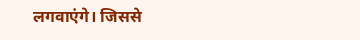लगवाएंगे। जिससे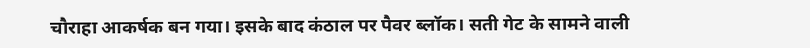चौराहा आकर्षक बन गया। इसके बाद कंठाल पर पैवर ब्लॉक। सती गेट के सामने वाली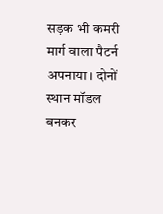सड़क भी कमरी मार्ग वाला पैटर्न अपनाया। दोनों स्थान मॉडल बनकर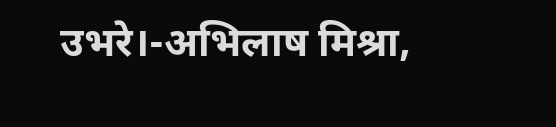उभरे।-अभिलाष मिश्रा,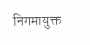निगमायुक्त